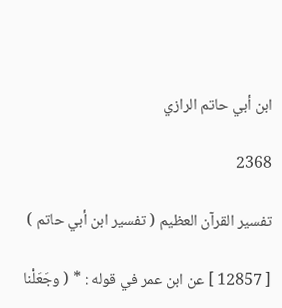ابن أبي حاتم الرازي

2368

تفسير القرآن العظيم ( تفسير ابن أبي حاتم )

[ 12857 ] عن ابن عمر في قوله : * ( وجَعَلْنا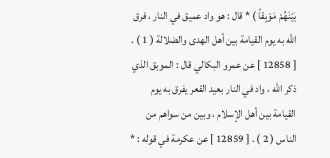بَيْنَهُمْ مَوْبِقاً ) * قال : هو واد عميق في النار ، فرق الله به يوم القيامة بين أهل الهدى والضلالة ( 1 ) . [ 12858 ] عن عمرو البكالي قال : الموبق الذي ذكر الله ، واد في النار بعيد القعر يفرق به يوم القيامة بين أهل الإسلام ، وبين من سواهم من الناس ( 2 ) . [ 12859 ] عن عكرمة في قوله : *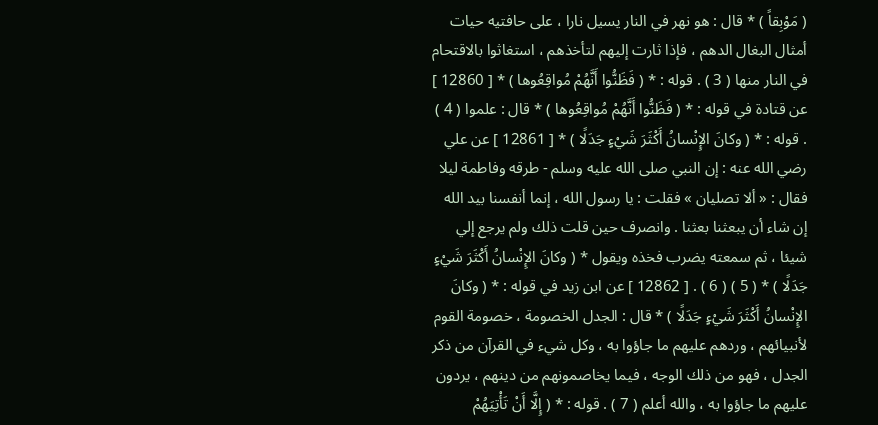( مَوْبِقاً ) * قال : هو نهر في النار يسيل نارا ، على حافتيه حيات أمثال البغال الدهم ، فإذا ثارت إليهم لتأخذهم ، استغاثوا بالاقتحام في النار منها ( 3 ) . قوله : * ( فَظَنُّوا أَنَّهُمْ مُواقِعُوها ) * [ 12860 ] عن قتادة في قوله : * ( فَظَنُّوا أَنَّهُمْ مُواقِعُوها ) * قال : علموا ( 4 ) . قوله : * ( وكانَ الإِنْسانُ أَكْثَرَ شَيْءٍ جَدَلًا ) * [ 12861 ] عن علي رضي الله عنه : إن النبي صلى الله عليه وسلم - طرقه وفاطمة ليلا فقال : « ألا تصليان » فقلت : يا رسول الله ، إنما أنفسنا بيد الله إن شاء أن يبعثنا بعثنا . وانصرف حين قلت ذلك ولم يرجع إلي شيئا ، ثم سمعته يضرب فخذه ويقول * ( وكانَ الإِنْسانُ أَكْثَرَ شَيْءٍ جَدَلًا ) * ( 5 ) ( 6 ) . [ 12862 ] عن ابن زيد في قوله : * ( وكانَ الإِنْسانُ أَكْثَرَ شَيْءٍ جَدَلًا ) * قال : الجدل الخصومة ، خصومة القوم لأنبيائهم ، وردهم عليهم ما جاؤوا به ، وكل شيء في القرآن من ذكر الجدل ، فهو من ذلك الوجه ، فيما يخاصمونهم من دينهم ، يردون عليهم ما جاؤوا به ، والله أعلم ( 7 ) . قوله : * ( إِلَّا أَنْ تَأْتِيَهُمْ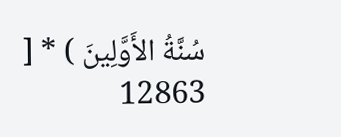سُنَّةُ الأَوَّلِينَ ) * [ 12863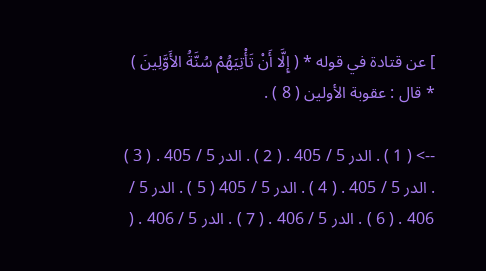] عن قتادة في قوله * ( إِلَّا أَنْ تَأْتِيَهُمْ سُنَّةُ الأَوَّلِينَ ) * قال : عقوبة الأولين ( 8 ) .

--> ( 1 ) . الدر 5 / 405 . ( 2 ) . الدر 5 / 405 . ( 3 ) . الدر 5 / 405 . ( 4 ) . الدر 5 / 405 ( 5 ) . الدر 5 / 406 . ( 6 ) . الدر 5 / 406 . ( 7 ) . الدر 5 / 406 . (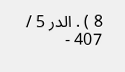8 ) . الدر 5 / 407 -